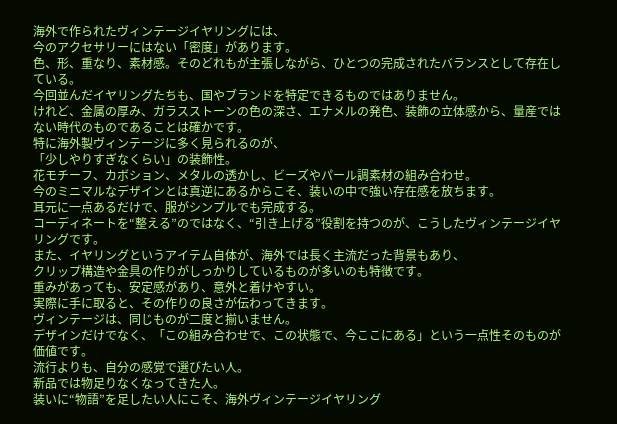海外で作られたヴィンテージイヤリングには、
今のアクセサリーにはない「密度」があります。
色、形、重なり、素材感。そのどれもが主張しながら、ひとつの完成されたバランスとして存在している。
今回並んだイヤリングたちも、国やブランドを特定できるものではありません。
けれど、金属の厚み、ガラスストーンの色の深さ、エナメルの発色、装飾の立体感から、量産ではない時代のものであることは確かです。
特に海外製ヴィンテージに多く見られるのが、
「少しやりすぎなくらい」の装飾性。
花モチーフ、カボション、メタルの透かし、ビーズやパール調素材の組み合わせ。
今のミニマルなデザインとは真逆にあるからこそ、装いの中で強い存在感を放ちます。
耳元に一点あるだけで、服がシンプルでも完成する。
コーディネートを“整える”のではなく、“引き上げる”役割を持つのが、こうしたヴィンテージイヤリングです。
また、イヤリングというアイテム自体が、海外では長く主流だった背景もあり、
クリップ構造や金具の作りがしっかりしているものが多いのも特徴です。
重みがあっても、安定感があり、意外と着けやすい。
実際に手に取ると、その作りの良さが伝わってきます。
ヴィンテージは、同じものが二度と揃いません。
デザインだけでなく、「この組み合わせで、この状態で、今ここにある」という一点性そのものが価値です。
流行よりも、自分の感覚で選びたい人。
新品では物足りなくなってきた人。
装いに“物語”を足したい人にこそ、海外ヴィンテージイヤリング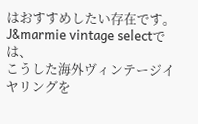はおすすめしたい存在です。
J&marmie vintage selectでは、
こうした海外ヴィンテージイヤリングを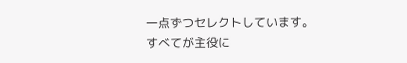一点ずつセレクトしています。
すべてが主役に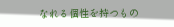なれる個性を持つもの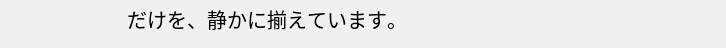だけを、静かに揃えています。